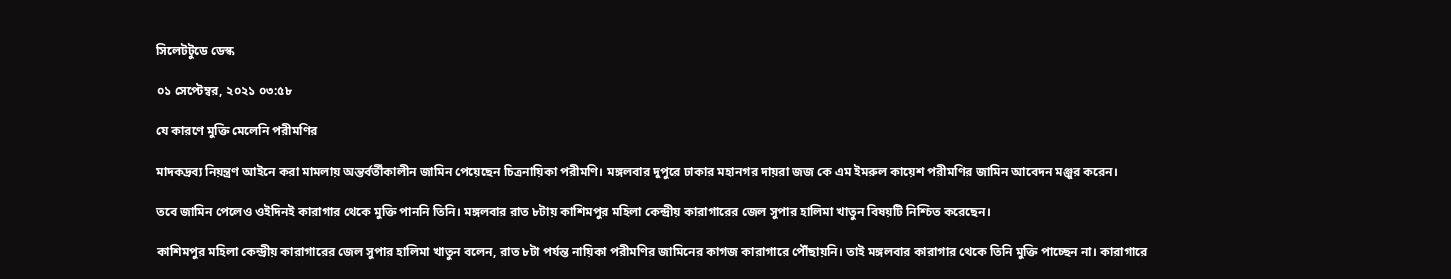সিলেটটুডে ডেস্ক

০১ সেপ্টেম্বর, ২০২১ ০৩:৫৮

যে কারণে মুক্তি মেলেনি পরীমণির

মাদকদ্রব্য নিয়ন্ত্রণ আইনে করা মামলায় অন্তর্বর্তীকালীন জামিন পেয়েছেন চিত্রনায়িকা পরীমণি। মঙ্গলবার দুপুরে ঢাকার মহানগর দায়রা জজ কে এম ইমরুল কায়েশ পরীমণির জামিন আবেদন মঞ্জুর করেন।

তবে জামিন পেলেও ওইদিনই কারাগার থেকে মুক্তি পাননি তিনি। মঙ্গলবার রাত ৮টায় কাশিমপুর মহিলা কেন্দ্রীয় কারাগারের জেল সুপার হালিমা খাতুন বিষয়টি নিশ্চিত করেছেন।

কাশিমপুর মহিলা কেন্দ্রীয় কারাগারের জেল সুপার হালিমা খাতুন বলেন, রাত ৮টা পর্যন্ত নায়িকা পরীমণির জামিনের কাগজ কারাগারে পৌঁছায়নি। তাই মঙ্গলবার কারাগার থেকে তিনি মুক্তি পাচ্ছেন না। কারাগারে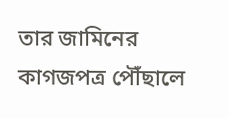তার জামিনের কাগজপত্র পৌঁছালে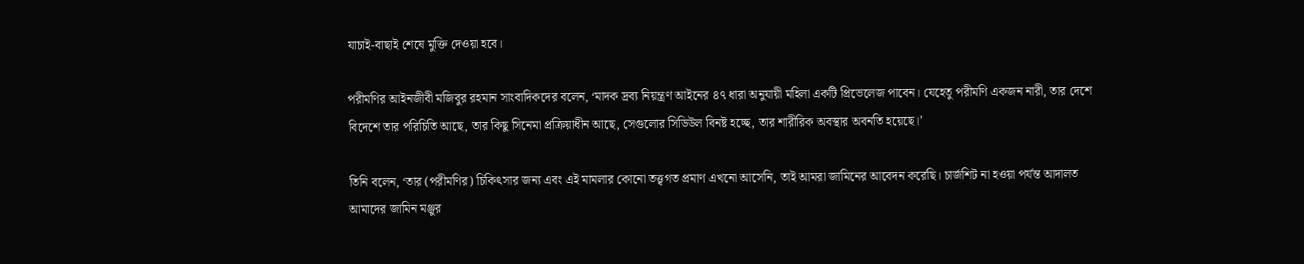যাচাই-বাছাই শেষে মুক্তি দেওয়া হবে।

পরীমণির আইনজীবী মজিবুর রহমান সাংবাদিকদের বলেন, ‘মাদক দ্রব্য নিয়ন্ত্রণ আইনের ৪৭ ধারা অনুযায়ী মহিলা একটি প্রিভেলেজ পাবেন। যেহেতু পরীমণি একজন নারী, তার দেশে বিদেশে তার পরিচিতি আছে, তার কিছু সিনেমা প্রক্রিয়াধীন আছে, সেগুলোর সিডিউল বিনষ্ট হচ্ছে, তার শারীরিক অবস্থার অবনতি হয়েছে।’

তিনি বলেন, ‘তার (পরীমণির) চিকিৎসার জন্য এবং এই মামলার কোনো তত্ত্বগত প্রমাণ এখনো আসেনি, তাই আমরা জামিনের আবেদন করেছি। চার্জশিট না হওয়া পর্যন্ত আদালত আমাদের জামিন মঞ্জুর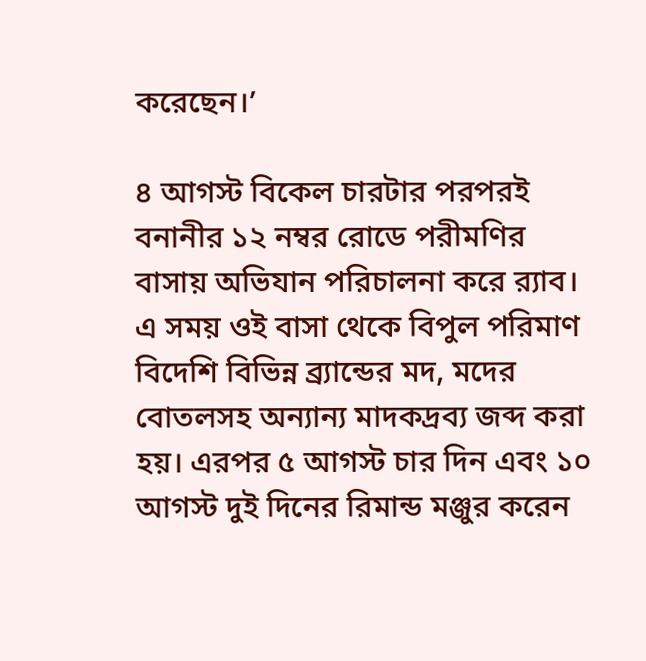করেছেন।’

৪ আগস্ট বিকেল চারটার পরপরই বনানীর ১২ নম্বর রোডে পরীমণির বাসায় অভিযান পরিচালনা করে র‍্যাব। এ সময় ওই বাসা থেকে বিপুল পরিমাণ বিদেশি বিভিন্ন ব্র্যান্ডের মদ, মদের বোতলসহ অন্যান্য মাদকদ্রব্য জব্দ করা হয়। এরপর ৫ আগস্ট চার দিন এবং ১০ আগস্ট দুই দিনের রিমান্ড মঞ্জুর করেন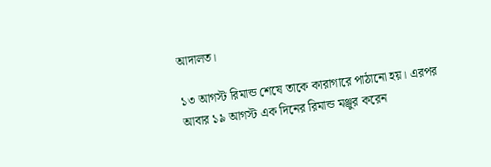আদালত।

১৩ আগস্ট রিমান্ড শেষে তাকে কারাগারে পাঠানো হয়। এরপর আবার ১৯ আগস্ট এক দিনের রিমান্ড মঞ্জুর করেন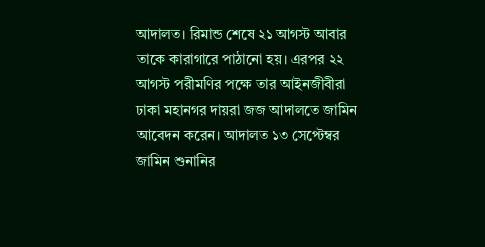আদালত। রিমান্ড শেষে ২১ আগস্ট আবার তাকে কারাগারে পাঠানো হয়। এরপর ২২ আগস্ট পরীমণির পক্ষে তার আইনজীবীরা ঢাকা মহানগর দায়রা জজ আদালতে জামিন আবেদন করেন। আদালত ১৩ সেপ্টেম্বর জামিন শুনানির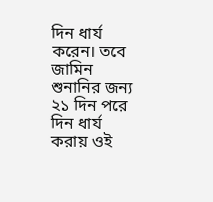দিন ধার্য করেন। তবে জামিন শুনানির জন্য ২১ দিন পরে দিন ধার্য করায় ওই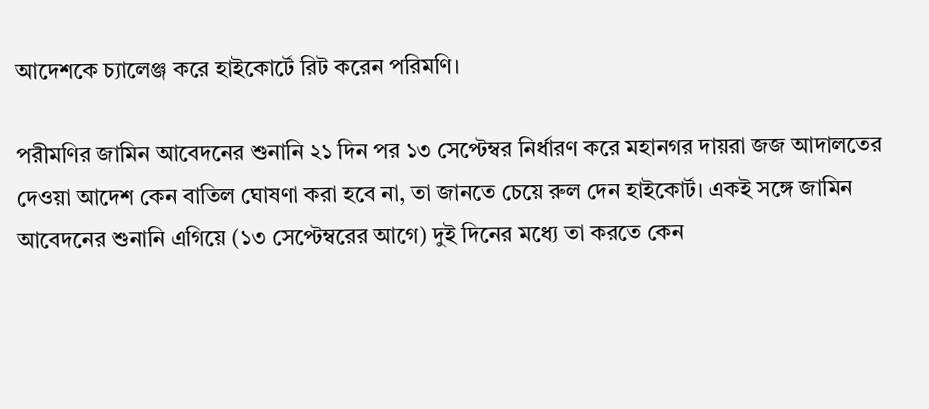আদেশকে চ্যালেঞ্জ করে হাইকোর্টে রিট করেন পরিমণি।

পরীমণির জামিন আবেদনের শুনানি ২১ দিন পর ১৩ সেপ্টেম্বর নির্ধারণ করে মহানগর দায়রা জজ আদালতের দেওয়া আদেশ কেন বাতিল ঘোষণা করা হবে না, তা জানতে চেয়ে রুল দেন হাইকোর্ট। একই সঙ্গে জামিন আবেদনের শুনানি এগিয়ে (১৩ সেপ্টেম্বরের আগে) দুই দিনের মধ্যে তা করতে কেন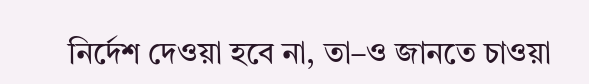নির্দেশ দেওয়া হবে না, তা–ও জানতে চাওয়া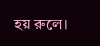হয় রুলে।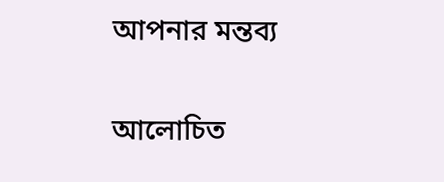আপনার মন্তব্য

আলোচিত